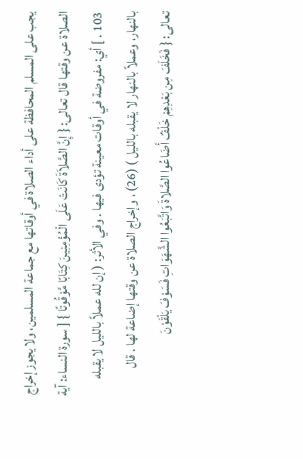يجب على المسلم المحافظة على أداء الصلاة في أوقاتها مع جماعة المسلمين، ولا يجوز إخراج الصلاة عن وقتها قال تعالى: { إِنَّ الصَّلاَةَ كَانَتْ عَلَى الْمُؤْمِنِينَ كِتَابًا مَّوْقُوتًا } [ سورة النساء: آية 103 . ] أي: مفروضة في أوقات معينة تؤدى فيها . وفي الأثر: ( إن لله عملاً بالليل لا يقبله بالنهار، وعملاً بالنهار لا يقبله بالليل ) (26) ، وإخراج الصلاة عن وقتها إضاعة لها . قال تعالى: { فَخَلَفَ مِن بَعْدِهِمْ خَلْفٌ أَضَاعُوا الصَّلاةَ وَاتَّبَعُوا الشَّهَوَاتِ فَسَوْفَ يَلْقَوْنَ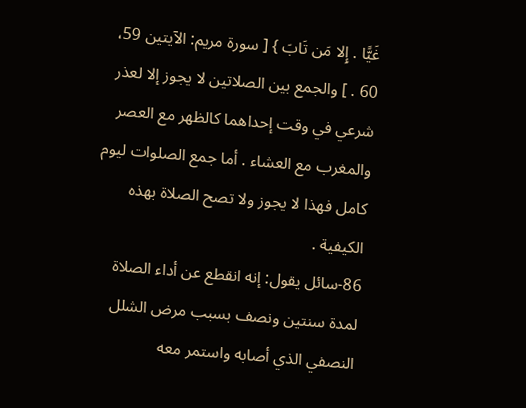غَيًّا . إِلا مَن تَابَ } [ سورة مريم: الآيتين 59، 60 . ] والجمع بين الصلاتين لا يجوز إلا لعذر شرعي في وقت إحداهما كالظهر مع العصر والمغرب مع العشاء . أما جمع الصلوات ليوم كامل فهذا لا يجوز ولا تصح الصلاة بهذه الكيفية .
86-سائل يقول: إنه انقطع عن أداء الصلاة لمدة سنتين ونصف بسبب مرض الشلل النصفي الذي أصابه واستمر معه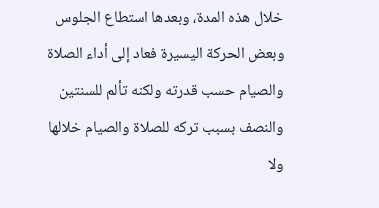خلال هذه المدة، وبعدها استطاع الجلوس وبعض الحركة اليسيرة فعاد إلى أداء الصلاة والصيام حسب قدرته ولكنه تألم للسنتين والنصف بسبب تركه للصلاة والصيام خلالها ولا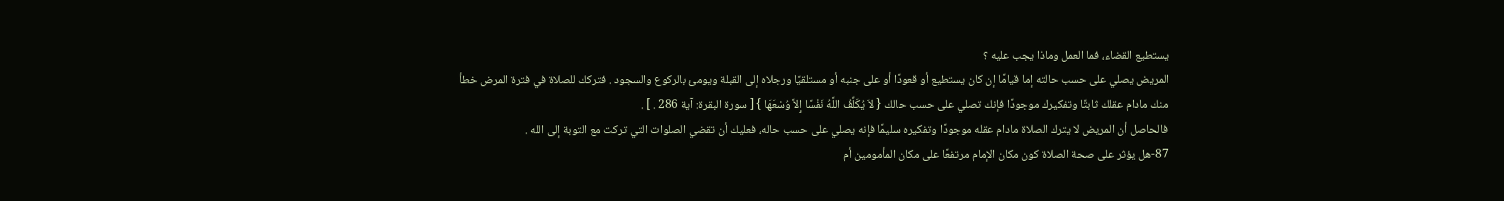يستطيع القضاء، فما العمل وماذا يجب عليه ؟
المريض يصلي على حسب حالته إما قيامًا إن كان يستطيع أو قعودًا أو على جنبه أو مستلقيًا ورجلاه إلى القبلة ويومئ بالركوع والسجود . فتركك للصلاة في فترة المرض خطأ منك مادام عقلك ثابتًا وتفكيرك موجودًا فإنك تصلي على حسب حالك { لاَ يُكَلِّفُ اللَّهُ نَفْسًا إِلاَّ وُسْعَهَا } [ سورة البقرة: آية 286 . ] .
فالحاصل أن المريض لا يترك الصلاة مادام عقله موجودًا وتفكيره سليمًا فإنه يصلي على حسب حاله، فعليك أن تقضي الصلوات التي تركت مع التوبة إلى الله .
87-هل يؤثر على صحة الصلاة كون مكان الإمام مرتفعًا على مكان المأمومين أم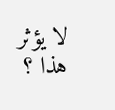لا يؤثر هذا ؟